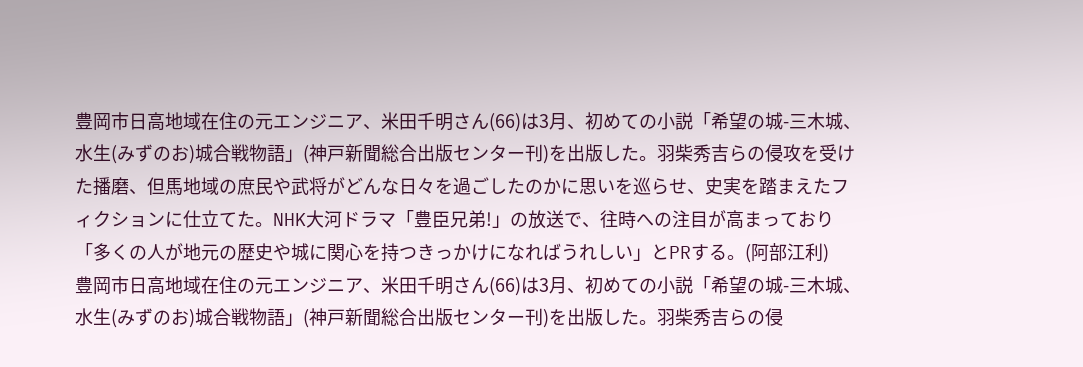豊岡市日高地域在住の元エンジニア、米田千明さん(66)は3月、初めての小説「希望の城-三木城、水生(みずのお)城合戦物語」(神戸新聞総合出版センター刊)を出版した。羽柴秀吉らの侵攻を受けた播磨、但馬地域の庶民や武将がどんな日々を過ごしたのかに思いを巡らせ、史実を踏まえたフィクションに仕立てた。NHK大河ドラマ「豊臣兄弟!」の放送で、往時への注目が高まっており「多くの人が地元の歴史や城に関心を持つきっかけになればうれしい」とPRする。(阿部江利)
豊岡市日高地域在住の元エンジニア、米田千明さん(66)は3月、初めての小説「希望の城-三木城、水生(みずのお)城合戦物語」(神戸新聞総合出版センター刊)を出版した。羽柴秀吉らの侵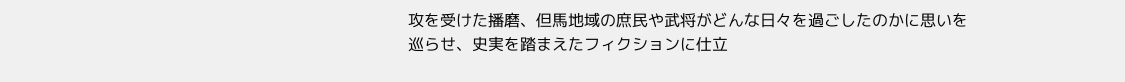攻を受けた播磨、但馬地域の庶民や武将がどんな日々を過ごしたのかに思いを巡らせ、史実を踏まえたフィクションに仕立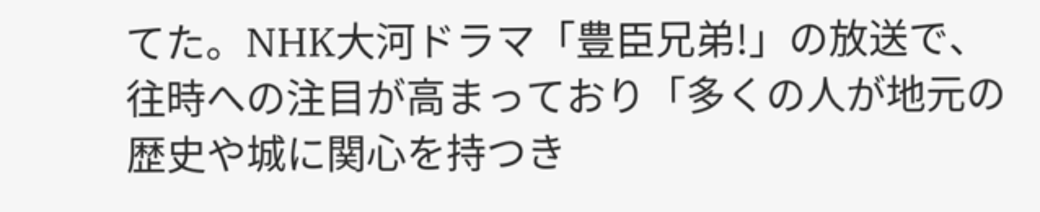てた。NHK大河ドラマ「豊臣兄弟!」の放送で、往時への注目が高まっており「多くの人が地元の歴史や城に関心を持つき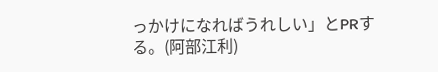っかけになればうれしい」とPRする。(阿部江利)